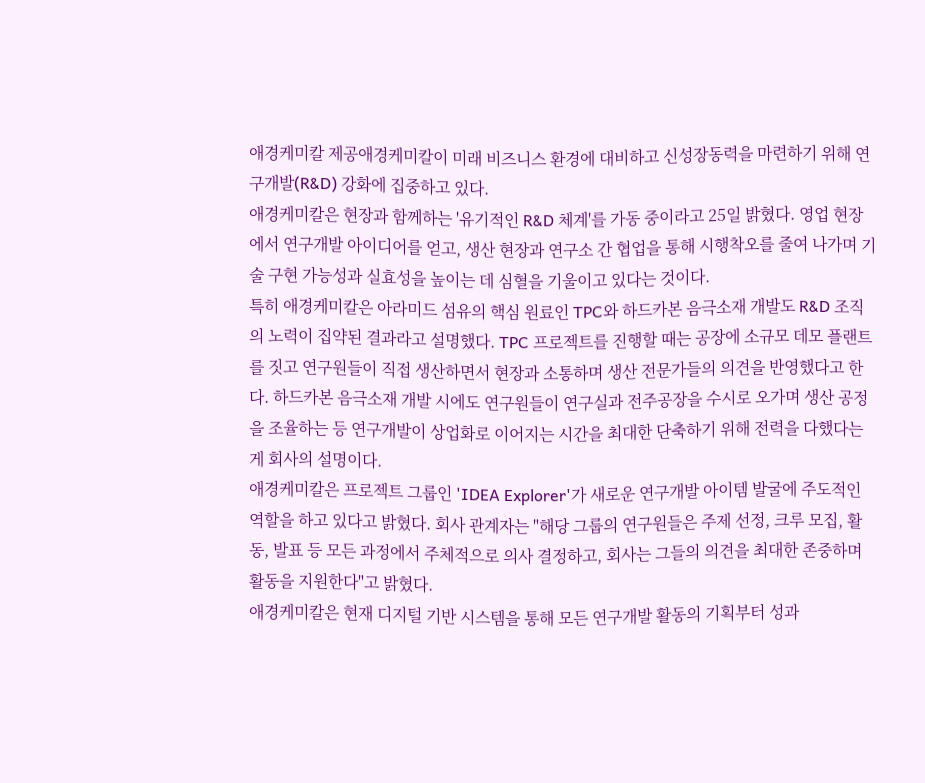애경케미칼 제공애경케미칼이 미래 비즈니스 환경에 대비하고 신성장동력을 마련하기 위해 연구개발(R&D) 강화에 집중하고 있다.
애경케미칼은 현장과 함께하는 '유기적인 R&D 체계'를 가동 중이라고 25일 밝혔다. 영업 현장에서 연구개발 아이디어를 얻고, 생산 현장과 연구소 간 협업을 통해 시행착오를 줄여 나가며 기술 구현 가능성과 실효성을 높이는 데 심혈을 기울이고 있다는 것이다.
특히 애경케미칼은 아라미드 섬유의 핵심 원료인 TPC와 하드카본 음극소재 개발도 R&D 조직의 노력이 집약된 결과라고 설명했다. TPC 프로젝트를 진행할 때는 공장에 소규모 데모 플랜트를 짓고 연구원들이 직접 생산하면서 현장과 소통하며 생산 전문가들의 의견을 반영했다고 한다. 하드카본 음극소재 개발 시에도 연구원들이 연구실과 전주공장을 수시로 오가며 생산 공정을 조율하는 등 연구개발이 상업화로 이어지는 시간을 최대한 단축하기 위해 전력을 다했다는 게 회사의 설명이다.
애경케미칼은 프로젝트 그룹인 'IDEA Explorer'가 새로운 연구개발 아이템 발굴에 주도적인 역할을 하고 있다고 밝혔다. 회사 관계자는 "해당 그룹의 연구원들은 주제 선정, 크루 모집, 활동, 발표 등 모든 과정에서 주체적으로 의사 결정하고, 회사는 그들의 의견을 최대한 존중하며 활동을 지원한다"고 밝혔다.
애경케미칼은 현재 디지털 기반 시스템을 통해 모든 연구개발 활동의 기획부터 성과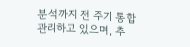분석까지 전 주기 통합 관리하고 있으며, 추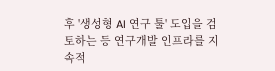후 '생성형 AI 연구 툴' 도입을 검토하는 등 연구개발 인프라를 지속적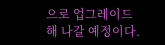으로 업그레이드 해 나갈 예정이다.